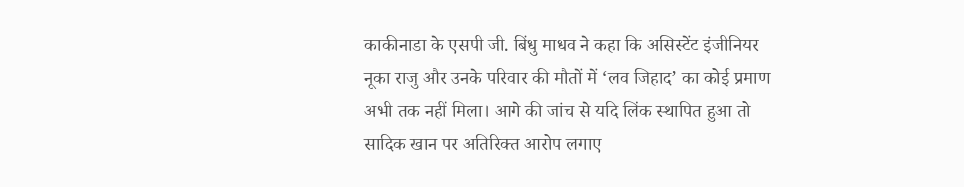काकीनाडा के एसपी जी. बिंधु माधव ने कहा कि असिस्टेंट इंजीनियर नूका राजु और उनके परिवार की मौतों में ‘लव जिहाद’ का कोई प्रमाण अभी तक नहीं मिला। आगे की जांच से यदि लिंक स्थापित हुआ तो सादिक खान पर अतिरिक्त आरोप लगाए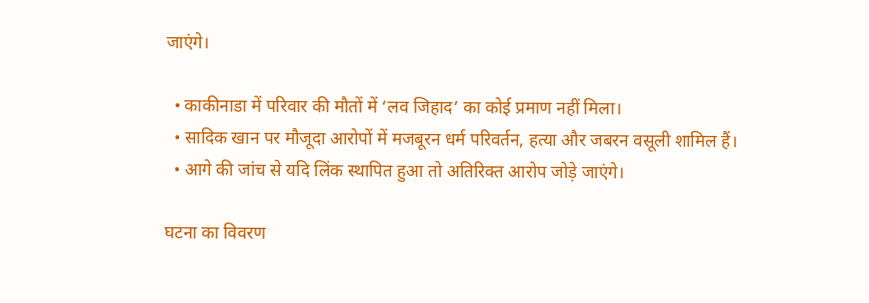जाएंगे।

  • काकीनाडा में परिवार की मौतों में ‘लव जिहाद’ का कोई प्रमाण नहीं मिला।
  • सादिक खान पर मौजूदा आरोपों में मजबूरन धर्म परिवर्तन, हत्या और जबरन वसूली शामिल हैं।
  • आगे की जांच से यदि लिंक स्थापित हुआ तो अतिरिक्त आरोप जोड़े जाएंगे।

घटना का विवरण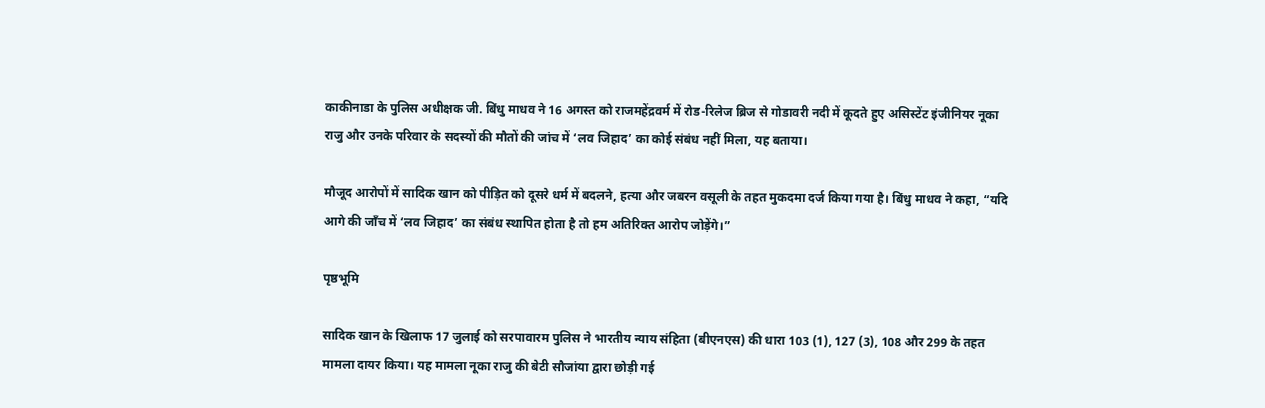काकीनाडा के पुलिस अधीक्षक जी. बिंधु माधव ने 16 अगस्त को राजमहेंद्रवर्म में रोड-रिलेज ब्रिज से गोडावरी नदी में कूदते हुए असिस्टेंट इंजीनियर नूका राजु और उनके परिवार के सदस्यों की मौतों की जांच में ‘लव जिहाद’ का कोई संबंध नहीं मिला, यह बताया।

मौजूद आरोपों में सादिक खान को पीड़ित को दूसरे धर्म में बदलने, हत्या और जबरन वसूली के तहत मुकदमा दर्ज किया गया है। बिंधु माधव ने कहा, “यदि आगे की जाँच में ‘लव जिहाद’ का संबंध स्थापित होता है तो हम अतिरिक्त आरोप जोड़ेंगे।”

पृष्ठभूमि

सादिक खान के खिलाफ 17 जुलाई को सरपावारम पुलिस ने भारतीय न्याय संहिता (बीएनएस) की धारा 103 (1), 127 (3), 108 और 299 के तहत मामला दायर किया। यह मामला नूका राजु की बेटी सौजांया द्वारा छोड़ी गई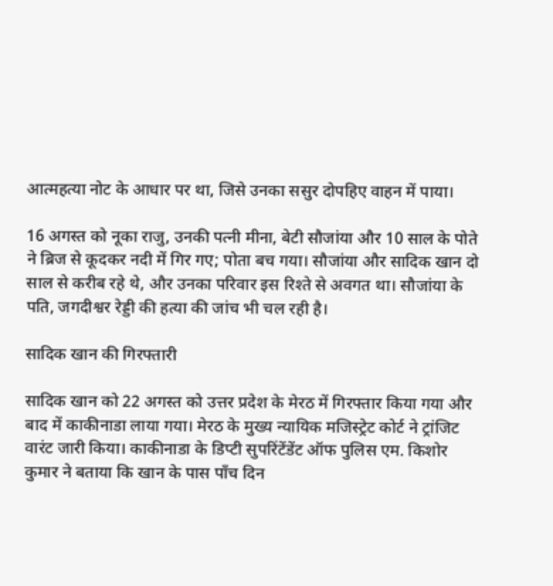आत्महत्या नोट के आधार पर था, जिसे उनका ससुर दोपहिए वाहन में पाया।

16 अगस्त को नूका राजु, उनकी पत्नी मीना, बेटी सौजांया और 10 साल के पोते ने ब्रिज से कूदकर नदी में गिर गए; पोता बच गया। सौजांया और सादिक खान दो साल से करीब रहे थे, और उनका परिवार इस रिश्ते से अवगत था। सौजांया के पति, जगदीश्वर रेड्डी की हत्या की जांच भी चल रही है।

सादिक खान की गिरफ्तारी

सादिक खान को 22 अगस्त को उत्तर प्रदेश के मेरठ में गिरफ्तार किया गया और बाद में काकीनाडा लाया गया। मेरठ के मुख्य न्यायिक मजिस्ट्रेट कोर्ट ने ट्रांजिट वारंट जारी किया। काकीनाडा के डिप्टी सुपरिंटेंडेंट ऑफ पुलिस एम. किशोर कुमार ने बताया कि खान के पास पाँच दिन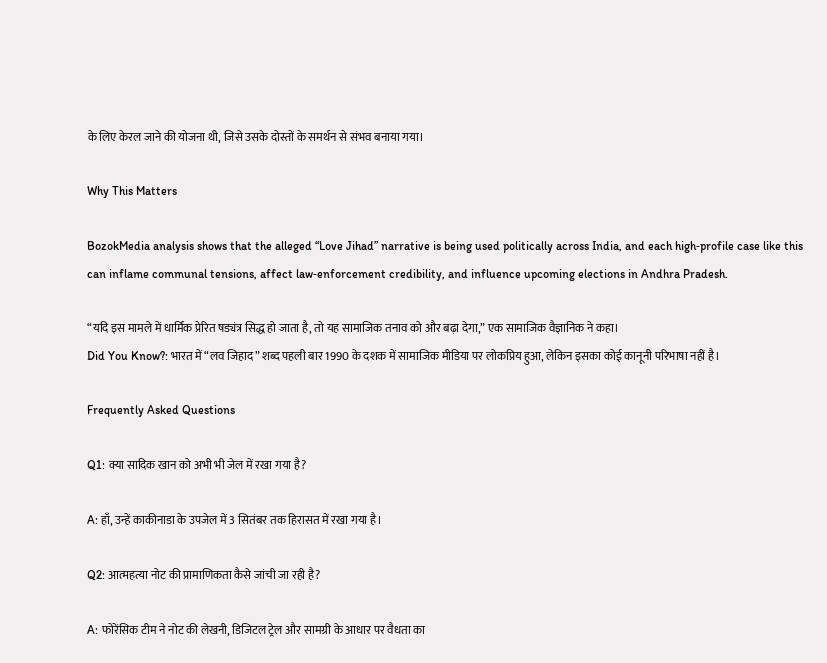के लिए केरल जाने की योजना थी, जिसे उसके दोस्तों के समर्थन से संभव बनाया गया।

Why This Matters

BozokMedia analysis shows that the alleged “Love Jihad” narrative is being used politically across India, and each high‑profile case like this can inflame communal tensions, affect law‑enforcement credibility, and influence upcoming elections in Andhra Pradesh.

“यदि इस मामले में धार्मिक प्रेरित षड्यंत्र सिद्ध हो जाता है, तो यह सामाजिक तनाव को और बढ़ा देगा,” एक सामाजिक वैज्ञानिक ने कहा।
Did You Know?: भारत में “लव जिहाद” शब्द पहली बार 1990 के दशक में सामाजिक मीडिया पर लोकप्रिय हुआ, लेकिन इसका कोई कानूनी परिभाषा नहीं है।

Frequently Asked Questions

Q1: क्या सादिक खान को अभी भी जेल में रखा गया है?

A: हाँ, उन्हें काकीनाडा के उपजेल में 3 सितंबर तक हिरासत में रखा गया है।

Q2: आत्महत्या नोट की प्रामाणिकता कैसे जांची जा रही है?

A: फोरेंसिक टीम ने नोट की लेखनी, डिजिटल ट्रेल और सामग्री के आधार पर वैधता का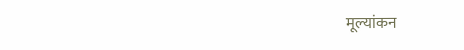मूल्यांकन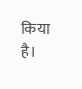किया है।